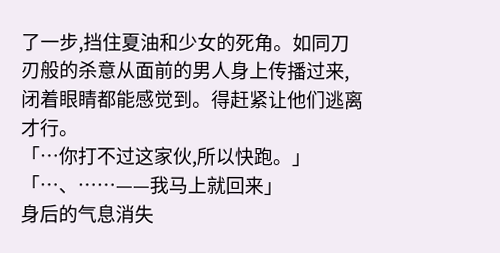了一步,挡住夏油和少女的死角。如同刀刃般的杀意从面前的男人身上传播过来,闭着眼睛都能感觉到。得赶紧让他们逃离才行。
「…你打不过这家伙,所以快跑。」
「…、……——我马上就回来」
身后的气息消失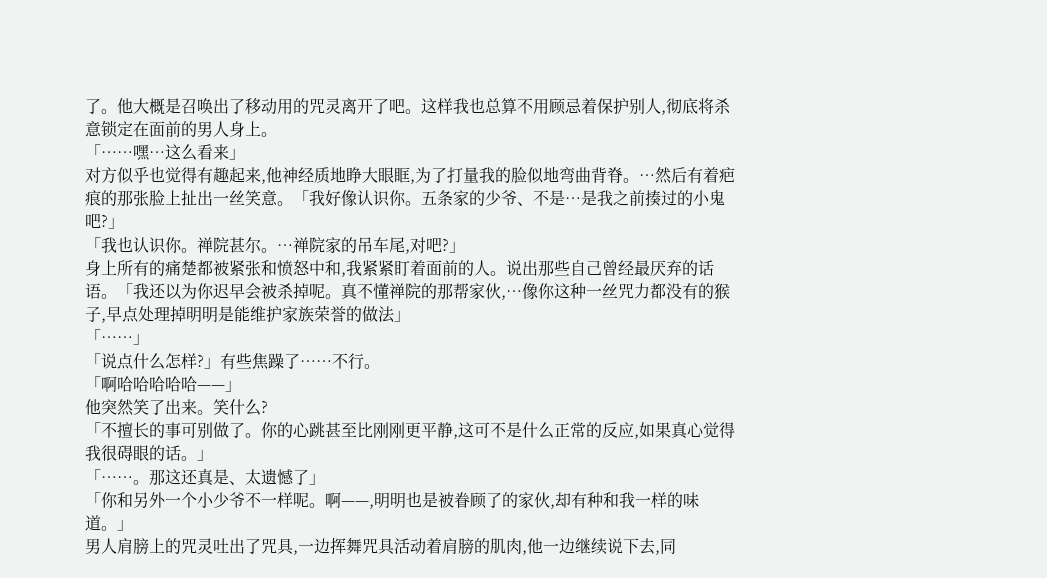了。他大概是召唤出了移动用的咒灵离开了吧。这样我也总算不用顾忌着保护别人,彻底将杀意锁定在面前的男人身上。
「……嘿…这么看来」
对方似乎也觉得有趣起来,他神经质地睁大眼眶,为了打量我的脸似地弯曲背脊。…然后有着疤痕的那张脸上扯出一丝笑意。「我好像认识你。五条家的少爷、不是…是我之前揍过的小鬼吧?」
「我也认识你。禅院甚尔。…禅院家的吊车尾,对吧?」
身上所有的痛楚都被紧张和愤怒中和,我紧紧盯着面前的人。说出那些自己曾经最厌弃的话语。「我还以为你迟早会被杀掉呢。真不懂禅院的那帮家伙,…像你这种一丝咒力都没有的猴子,早点处理掉明明是能维护家族荣誉的做法」
「……」
「说点什么怎样?」有些焦躁了……不行。
「啊哈哈哈哈哈——」
他突然笑了出来。笑什么?
「不擅长的事可别做了。你的心跳甚至比刚刚更平静,这可不是什么正常的反应,如果真心觉得我很碍眼的话。」
「……。那这还真是、太遗憾了」
「你和另外一个小少爷不一样呢。啊——,明明也是被眷顾了的家伙,却有种和我一样的味道。」
男人肩膀上的咒灵吐出了咒具,一边挥舞咒具活动着肩膀的肌肉,他一边继续说下去,同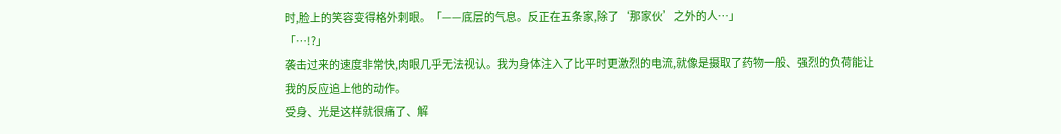时,脸上的笑容变得格外刺眼。「——底层的气息。反正在五条家,除了‘那家伙’之外的人…」
「…!?」
袭击过来的速度非常快,肉眼几乎无法视认。我为身体注入了比平时更激烈的电流,就像是摄取了药物一般、强烈的负荷能让我的反应追上他的动作。
受身、光是这样就很痛了、解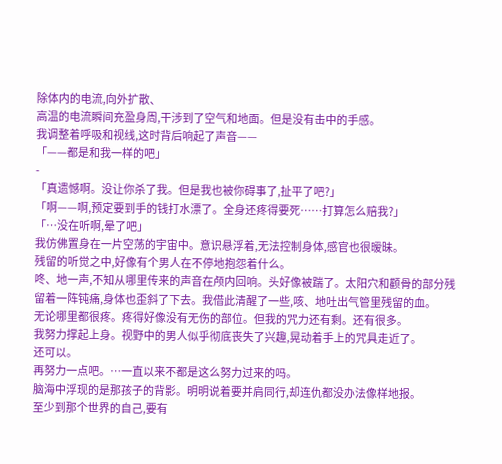除体内的电流,向外扩散、
高温的电流瞬间充盈身周,干涉到了空气和地面。但是没有击中的手感。
我调整着呼吸和视线,这时背后响起了声音——
「——都是和我一样的吧」
-
「真遗憾啊。没让你杀了我。但是我也被你碍事了,扯平了吧?」
「啊——啊,预定要到手的钱打水漂了。全身还疼得要死……打算怎么赔我?」
「…没在听啊,晕了吧」
我仿佛置身在一片空荡的宇宙中。意识悬浮着,无法控制身体,感官也很暧昧。
残留的听觉之中,好像有个男人在不停地抱怨着什么。
咚、地一声,不知从哪里传来的声音在颅内回响。头好像被踹了。太阳穴和颧骨的部分残留着一阵钝痛,身体也歪斜了下去。我借此清醒了一些,咳、地吐出气管里残留的血。
无论哪里都很疼。疼得好像没有无伤的部位。但我的咒力还有剩。还有很多。
我努力撑起上身。视野中的男人似乎彻底丧失了兴趣,晃动着手上的咒具走近了。
还可以。
再努力一点吧。…一直以来不都是这么努力过来的吗。
脑海中浮现的是那孩子的背影。明明说着要并肩同行,却连仇都没办法像样地报。
至少到那个世界的自己,要有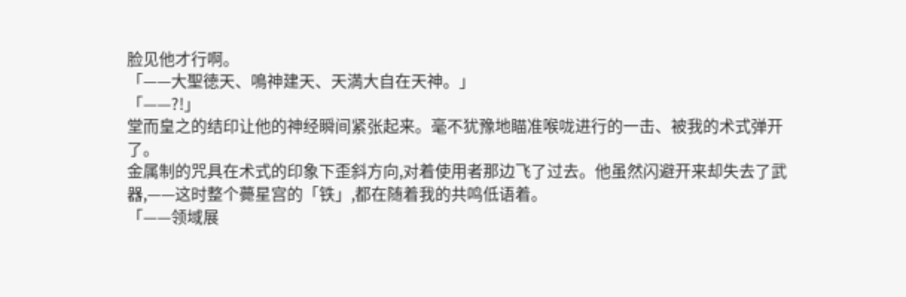脸见他才行啊。
「——大聖徳天、鳴神建天、天満大自在天神。」
「——?!」
堂而皇之的结印让他的神经瞬间紧张起来。毫不犹豫地瞄准喉咙进行的一击、被我的术式弹开了。
金属制的咒具在术式的印象下歪斜方向,对着使用者那边飞了过去。他虽然闪避开来却失去了武器,——这时整个薨星宫的「铁」,都在随着我的共鸣低语着。
「——领域展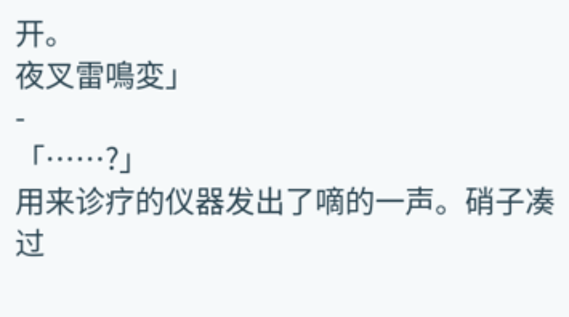开。
夜叉雷鳴変」
-
「……?」
用来诊疗的仪器发出了嘀的一声。硝子凑过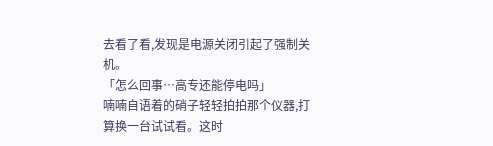去看了看,发现是电源关闭引起了强制关机。
「怎么回事…高专还能停电吗」
喃喃自语着的硝子轻轻拍拍那个仪器,打算换一台试试看。这时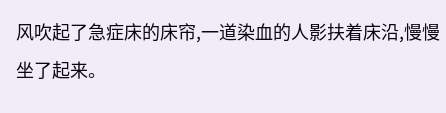风吹起了急症床的床帘,一道染血的人影扶着床沿,慢慢坐了起来。